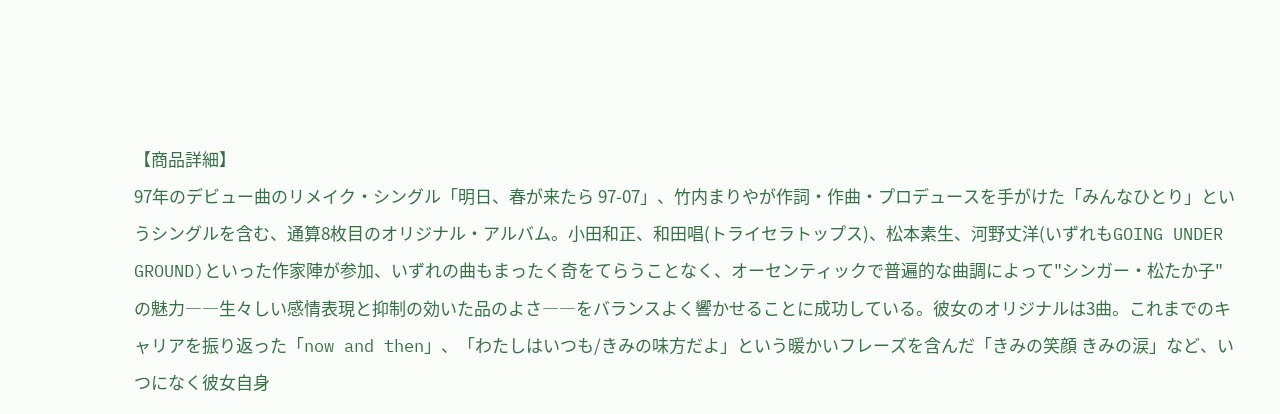【商品詳細】
97年のデビュー曲のリメイク・シングル「明日、春が来たら 97-07」、竹内まりやが作詞・作曲・プロデュースを手がけた「みんなひとり」というシングルを含む、通算8枚目のオリジナル・アルバム。小田和正、和田唱(トライセラトップス)、松本素生、河野丈洋(いずれもGOING UNDER GROUND)といった作家陣が参加、いずれの曲もまったく奇をてらうことなく、オーセンティックで普遍的な曲調によって"シンガー・松たか子"の魅力――生々しい感情表現と抑制の効いた品のよさ――をバランスよく響かせることに成功している。彼女のオリジナルは3曲。これまでのキャリアを振り返った「now and then」、「わたしはいつも/きみの味方だよ」という暖かいフレーズを含んだ「きみの笑顔 きみの涙」など、いつになく彼女自身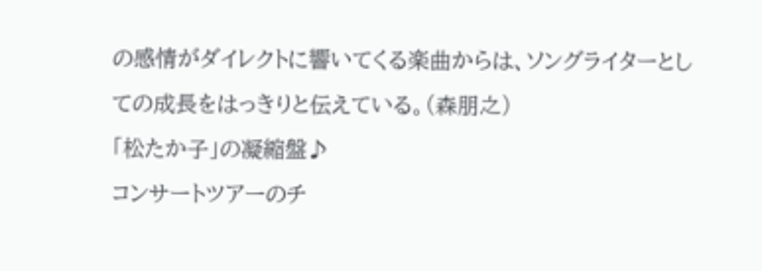の感情がダイレクトに響いてくる楽曲からは、ソングライターとしての成長をはっきりと伝えている。(森朋之)
「松たか子」の凝縮盤♪
コンサートツアーのチ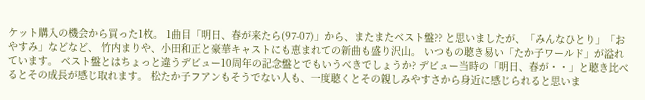ケット購入の機会から買った1枚。 1曲目「明日、春が来たら(97-07)」から、またまたベスト盤?? と思いましたが、「みんなひとり」「おやすみ」などなど、 竹内まりや、小田和正と豪華キャストにも恵まれての新曲も盛り沢山。 いつもの聴き易い「たか子ワールド」が溢れています。 ベスト盤とはちょっと違うデビュー10周年の記念盤とでもいうべきでしょうか? デビュー当時の「明日、春が・・」と聴き比べるとその成長が感じ取れます。 松たか子フアンもそうでない人も、一度聴くとその親しみやすさから身近に感じられると思いま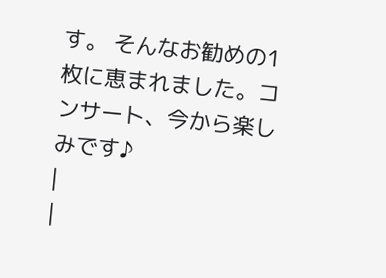す。 そんなお勧めの1枚に恵まれました。コンサート、今から楽しみです♪
|
|